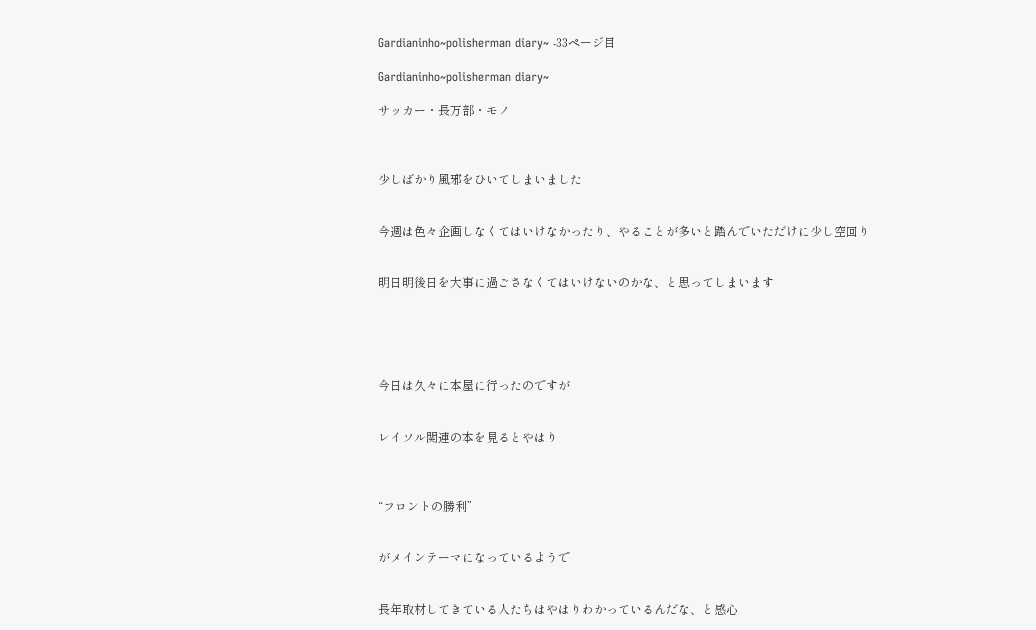Gardianinho~polisherman diary~ -33ページ目

Gardianinho~polisherman diary~

サッカー・長万部・モノ



少しばかり風邪をひいてしまいました


今週は色々企画しなくてはいけなかったり、やることが多いと踏んでいただけに少し空回り


明日明後日を大事に過ごさなくてはいけないのかな、と思ってしまいます





今日は久々に本屋に行ったのですが


レイソル関連の本を見るとやはり



“フロントの勝利”


がメインテーマになっているようで


長年取材してきている人たちはやはりわかっているんだな、と感心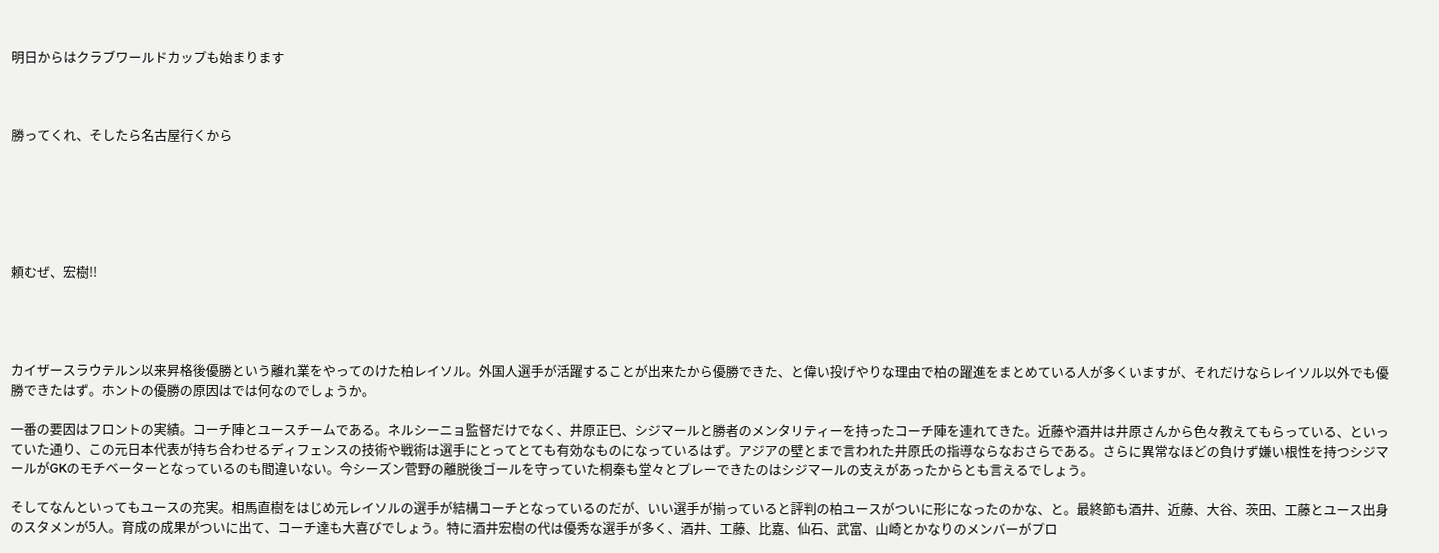明日からはクラブワールドカップも始まります



勝ってくれ、そしたら名古屋行くから






頼むぜ、宏樹!!




カイザースラウテルン以来昇格後優勝という離れ業をやってのけた柏レイソル。外国人選手が活躍することが出来たから優勝できた、と偉い投げやりな理由で柏の躍進をまとめている人が多くいますが、それだけならレイソル以外でも優勝できたはず。ホントの優勝の原因はでは何なのでしょうか。

一番の要因はフロントの実績。コーチ陣とユースチームである。ネルシーニョ監督だけでなく、井原正巳、シジマールと勝者のメンタリティーを持ったコーチ陣を連れてきた。近藤や酒井は井原さんから色々教えてもらっている、といっていた通り、この元日本代表が持ち合わせるディフェンスの技術や戦術は選手にとってとても有効なものになっているはず。アジアの壁とまで言われた井原氏の指導ならなおさらである。さらに異常なほどの負けず嫌い根性を持つシジマールがGKのモチベーターとなっているのも間違いない。今シーズン菅野の離脱後ゴールを守っていた桐秦も堂々とプレーできたのはシジマールの支えがあったからとも言えるでしょう。

そしてなんといってもユースの充実。相馬直樹をはじめ元レイソルの選手が結構コーチとなっているのだが、いい選手が揃っていると評判の柏ユースがついに形になったのかな、と。最終節も酒井、近藤、大谷、茨田、工藤とユース出身のスタメンが5人。育成の成果がついに出て、コーチ達も大喜びでしょう。特に酒井宏樹の代は優秀な選手が多く、酒井、工藤、比嘉、仙石、武富、山崎とかなりのメンバーがプロ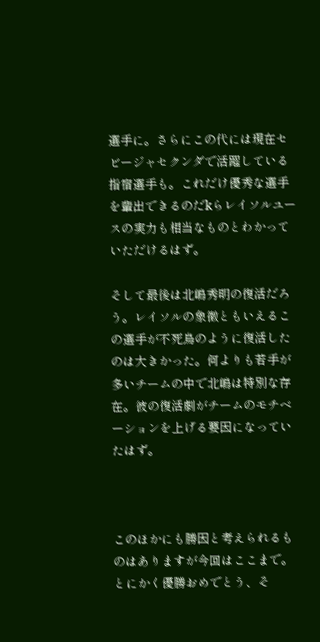選手に。さらにこの代には現在セビージャセクンダで活躍している指宿選手も。これだけ優秀な選手を輩出できるのだkらレイソルユースの実力も相当なものとわかっていただけるはず。

そして最後は北嶋秀明の復活だろう。レイソルの象徴ともいえるこの選手が不死鳥のように復活したのは大きかった。何よりも若手が多いチームの中で北嶋は特別な存在。彼の復活劇がチームのモチベーションを上げる要因になっていたはず。



このほかにも勝因と考えられるものはありますが今回はここまで。とにかく優勝おめでとう、そ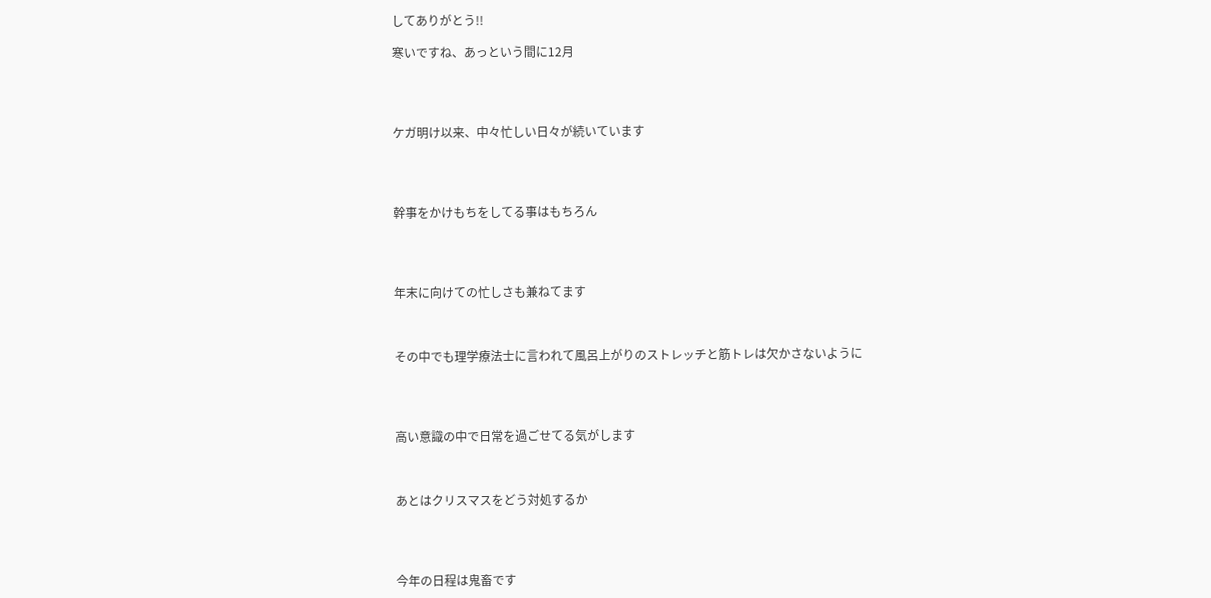してありがとう!!

寒いですね、あっという間に12月




ケガ明け以来、中々忙しい日々が続いています




幹事をかけもちをしてる事はもちろん




年末に向けての忙しさも兼ねてます



その中でも理学療法士に言われて風呂上がりのストレッチと筋トレは欠かさないように




高い意識の中で日常を過ごせてる気がします



あとはクリスマスをどう対処するか




今年の日程は鬼畜です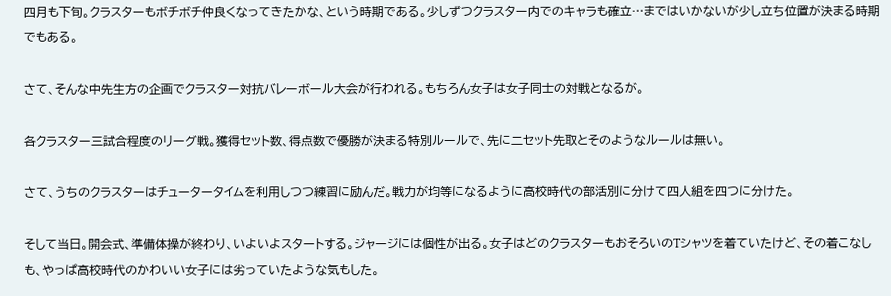四月も下旬。クラスターもボチボチ仲良くなってきたかな、という時期である。少しずつクラスター内でのキャラも確立…まではいかないが少し立ち位置が決まる時期でもある。

さて、そんな中先生方の企画でクラスター対抗バレーボール大会が行われる。もちろん女子は女子同士の対戦となるが。

各クラスター三試合程度のリーグ戦。獲得セット数、得点数で優勝が決まる特別ルールで、先に二セット先取とそのようなルールは無い。

さて、うちのクラスターはチュータータイムを利用しつつ練習に励んだ。戦力が均等になるように高校時代の部活別に分けて四人組を四つに分けた。

そして当日。開会式、準備体操が終わり、いよいよスタートする。ジャージには個性が出る。女子はどのクラスターもおそろいのTシャツを着ていたけど、その着こなしも、やっぱ高校時代のかわいい女子には劣っていたような気もした。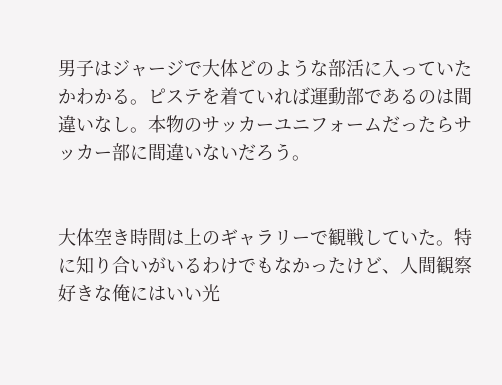男子はジャージで大体どのような部活に入っていたかわかる。ピステを着ていれば運動部であるのは間違いなし。本物のサッカーユニフォームだったらサッカー部に間違いないだろう。


大体空き時間は上のギャラリーで観戦していた。特に知り合いがいるわけでもなかったけど、人間観察好きな俺にはいい光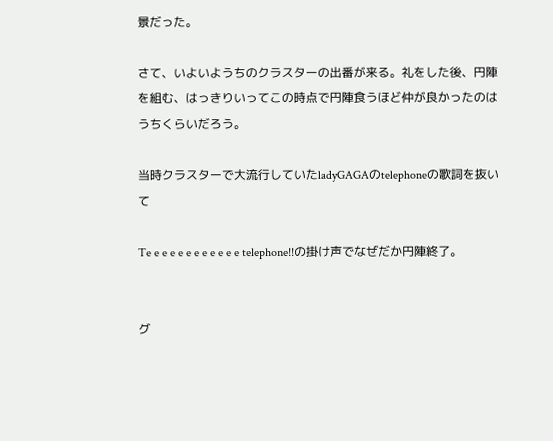景だった。

さて、いよいようちのクラスターの出番が来る。礼をした後、円陣を組む、はっきりいってこの時点で円陣食うほど仲が良かったのはうちくらいだろう。

当時クラスターで大流行していたladyGAGAのtelephoneの歌詞を抜いて

Te e e e e e e e e e e e telephone!!の掛け声でなぜだか円陣終了。


グ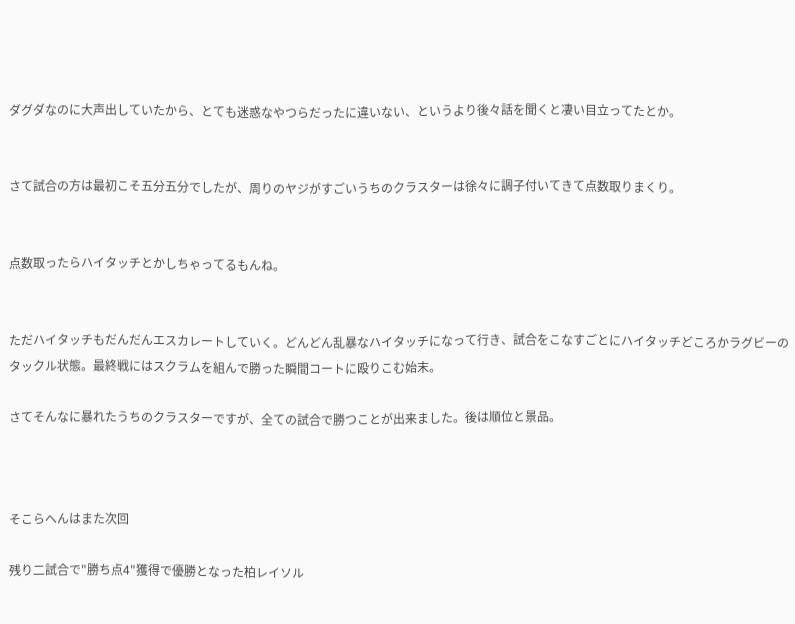ダグダなのに大声出していたから、とても迷惑なやつらだったに違いない、というより後々話を聞くと凄い目立ってたとか。


さて試合の方は最初こそ五分五分でしたが、周りのヤジがすごいうちのクラスターは徐々に調子付いてきて点数取りまくり。


点数取ったらハイタッチとかしちゃってるもんね。


ただハイタッチもだんだんエスカレートしていく。どんどん乱暴なハイタッチになって行き、試合をこなすごとにハイタッチどころかラグビーのタックル状態。最終戦にはスクラムを組んで勝った瞬間コートに殴りこむ始末。

さてそんなに暴れたうちのクラスターですが、全ての試合で勝つことが出来ました。後は順位と景品。



そこらへんはまた次回

残り二試合で"勝ち点4"獲得で優勝となった柏レイソル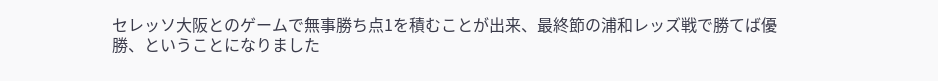セレッソ大阪とのゲームで無事勝ち点1を積むことが出来、最終節の浦和レッズ戦で勝てば優勝、ということになりました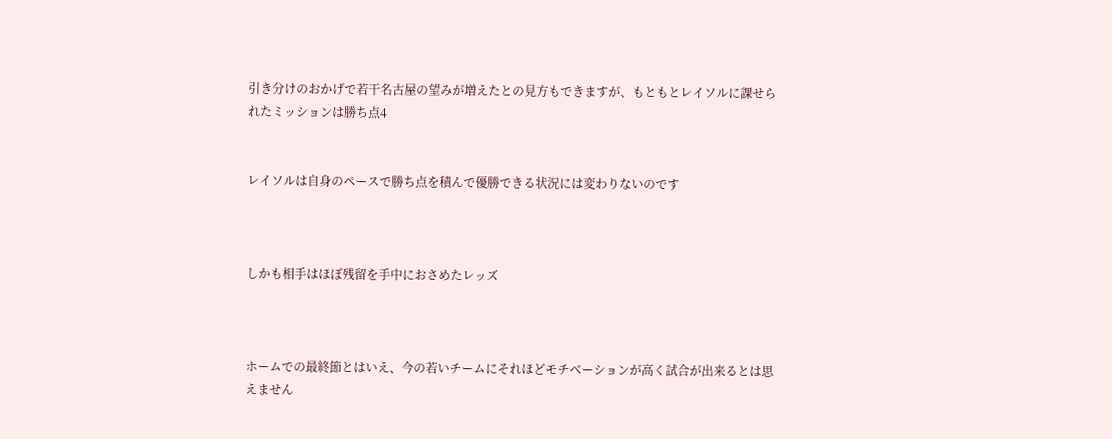引き分けのおかげで若干名古屋の望みが増えたとの見方もできますが、もともとレイソルに課せられたミッションは勝ち点4


レイソルは自身のペースで勝ち点を積んで優勝できる状況には変わりないのです



しかも相手はほぼ残留を手中におさめたレッズ



ホームでの最終節とはいえ、今の若いチームにそれほどモチベーションが高く試合が出来るとは思えません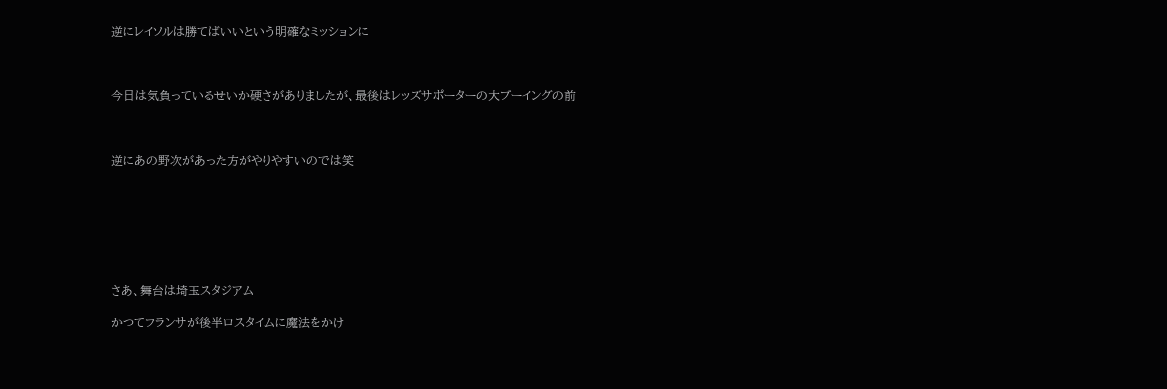逆にレイソルは勝てばいいという明確なミッションに



今日は気負っているせいか硬さがありましたが、最後はレッズサポーターの大ブーイングの前



逆にあの野次があった方がやりやすいのでは笑







さあ、舞台は埼玉スタジアム

かつてフランサが後半ロスタイムに魔法をかけ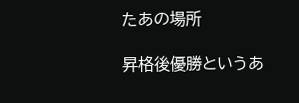たあの場所

昇格後優勝というあ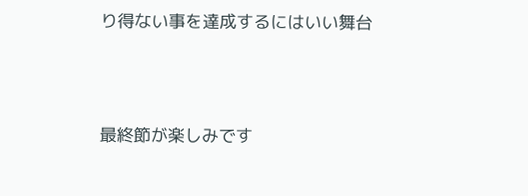り得ない事を達成するにはいい舞台





最終節が楽しみです